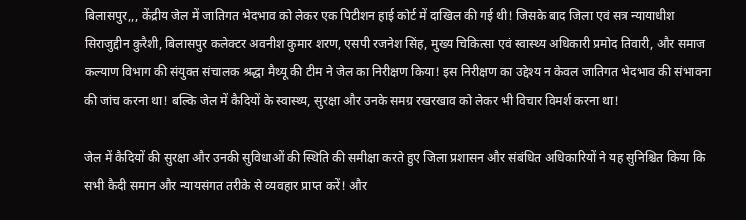बिलासपुर,,, केंद्रीय जेल में जातिगत भेदभाव को लेकर एक पिटीशन हाई कोर्ट में दाखिल की गई थी! जिसके बाद जिला एवं सत्र न्यायाधीश सिराजुद्दीन कुरैशी, बिलासपुर कलेक्टर अवनीश कुमार शरण, एसपी रजनेश सिंह, मुख्य चिकित्सा एवं स्वास्थ्य अधिकारी प्रमोद तिवारी, और समाज कल्याण विभाग की संयुक्त संचालक श्रद्धा मैथ्यू की टीम ने जेल का निरीक्षण किया! इस निरीक्षण का उद्देश्य न केवल जातिगत भेदभाव की संभावना की जांच करना था! बल्कि जेल में कैदियों के स्वास्थ्य, सुरक्षा और उनके समग्र रखरखाव को लेकर भी विचार विमर्श करना था!

जेल में कैदियों की सुरक्षा और उनकी सुविधाओं की स्थिति की समीक्षा करते हुए जिला प्रशासन और संबंधित अधिकारियों ने यह सुनिश्चित किया कि सभी कैदी समान और न्यायसंगत तरीके से व्यवहार प्राप्त करें! और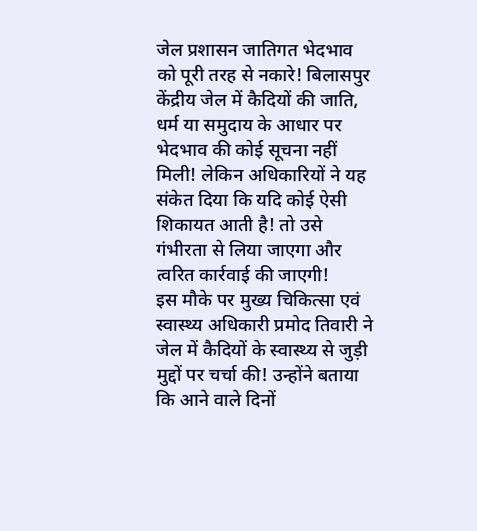जेल प्रशासन जातिगत भेदभाव को पूरी तरह से नकारे! बिलासपुर केंद्रीय जेल में कैदियों की जाति, धर्म या समुदाय के आधार पर भेदभाव की कोई सूचना नहीं मिली! लेकिन अधिकारियों ने यह संकेत दिया कि यदि कोई ऐसी शिकायत आती है! तो उसे गंभीरता से लिया जाएगा और त्वरित कार्रवाई की जाएगी!
इस मौके पर मुख्य चिकित्सा एवं स्वास्थ्य अधिकारी प्रमोद तिवारी ने जेल में कैदियों के स्वास्थ्य से जुड़ी मुद्दों पर चर्चा की! उन्होंने बताया कि आने वाले दिनों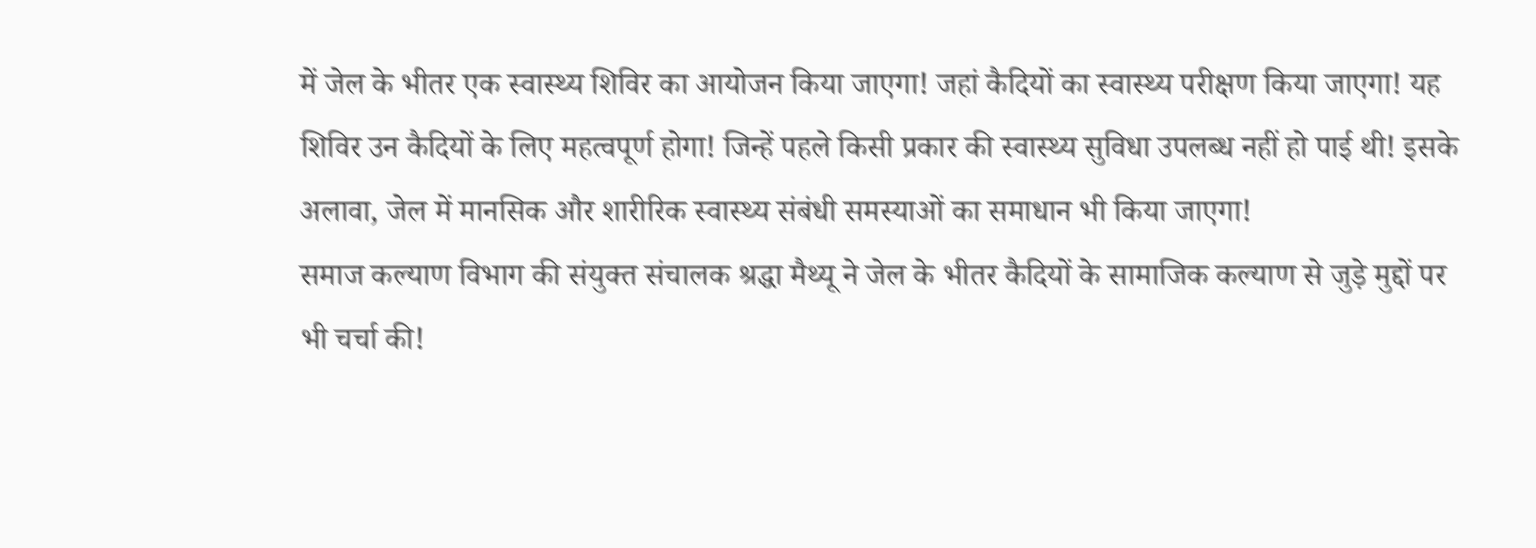में जेल के भीतर एक स्वास्थ्य शिविर का आयोजन किया जाएगा! जहां कैदियों का स्वास्थ्य परीक्षण किया जाएगा! यह शिविर उन कैदियों के लिए महत्वपूर्ण होगा! जिन्हें पहले किसी प्रकार की स्वास्थ्य सुविधा उपलब्ध नहीं हो पाई थी! इसके अलावा, जेल में मानसिक और शारीरिक स्वास्थ्य संबंधी समस्याओं का समाधान भी किया जाएगा!
समाज कल्याण विभाग की संयुक्त संचालक श्रद्धा मैथ्यू ने जेल के भीतर कैदियों के सामाजिक कल्याण से जुड़े मुद्दों पर भी चर्चा की!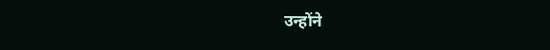उन्होंने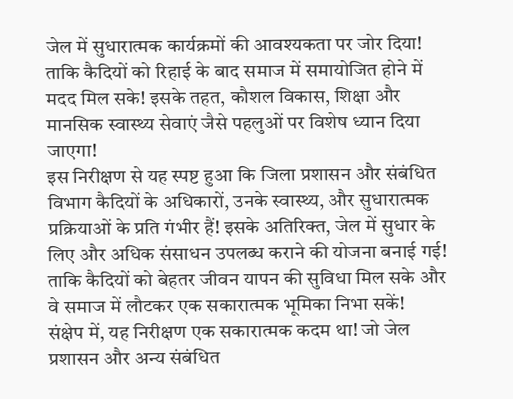जेल में सुधारात्मक कार्यक्रमों की आवश्यकता पर जोर दिया! ताकि कैदियों को रिहाई के बाद समाज में समायोजित होने में मदद मिल सके! इसके तहत, कौशल विकास, शिक्षा और मानसिक स्वास्थ्य सेवाएं जैसे पहलुओं पर विशेष ध्यान दिया जाएगा!
इस निरीक्षण से यह स्पष्ट हुआ कि जिला प्रशासन और संबंधित विभाग कैदियों के अधिकारों, उनके स्वास्थ्य, और सुधारात्मक प्रक्रियाओं के प्रति गंभीर हैं! इसके अतिरिक्त, जेल में सुधार के लिए और अधिक संसाधन उपलब्ध कराने की योजना बनाई गई! ताकि कैदियों को बेहतर जीवन यापन की सुविधा मिल सके और वे समाज में लौटकर एक सकारात्मक भूमिका निभा सकें!
संक्षेप में, यह निरीक्षण एक सकारात्मक कदम था! जो जेल प्रशासन और अन्य संबंधित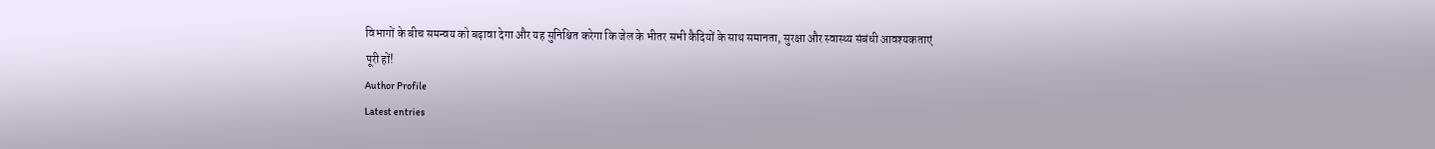विभागों के बीच समन्वय को बढ़ावा देगा और यह सुनिश्चित करेगा कि जेल के भीतर सभी कैदियों के साथ समानता, सुरक्षा और स्वास्थ्य संबंधी आवश्यकताएं पूरी हों!
Author Profile
Latest entries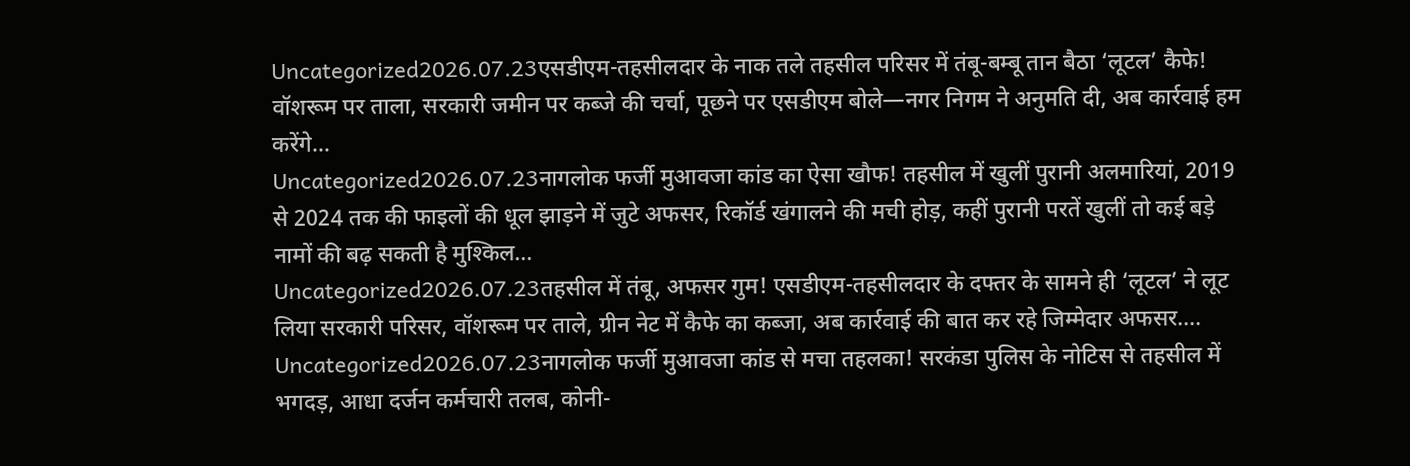Uncategorized2026.07.23एसडीएम-तहसीलदार के नाक तले तहसील परिसर में तंबू-बम्बू तान बैठा ‘लूटल’ कैफे! वॉशरूम पर ताला, सरकारी जमीन पर कब्जे की चर्चा, पूछने पर एसडीएम बोले—नगर निगम ने अनुमति दी, अब कार्रवाई हम करेंगे…
Uncategorized2026.07.23नागलोक फर्जी मुआवजा कांड का ऐसा खौफ! तहसील में खुलीं पुरानी अलमारियां, 2019 से 2024 तक की फाइलों की धूल झाड़ने में जुटे अफसर, रिकॉर्ड खंगालने की मची होड़, कहीं पुरानी परतें खुलीं तो कई बड़े नामों की बढ़ सकती है मुश्किल…
Uncategorized2026.07.23तहसील में तंबू, अफसर गुम! एसडीएम-तहसीलदार के दफ्तर के सामने ही ‘लूटल’ ने लूट लिया सरकारी परिसर, वॉशरूम पर ताले, ग्रीन नेट में कैफे का कब्जा, अब कार्रवाई की बात कर रहे जिम्मेदार अफसर….
Uncategorized2026.07.23नागलोक फर्जी मुआवजा कांड से मचा तहलका! सरकंडा पुलिस के नोटिस से तहसील में भगदड़, आधा दर्जन कर्मचारी तलब, कोनी-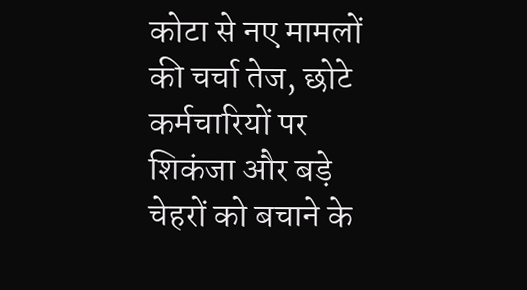कोटा से नए मामलों की चर्चा तेज, छोटे कर्मचारियों पर शिकंजा और बड़े चेहरों को बचाने के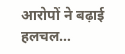आरोपों ने बढ़ाई हलचल…